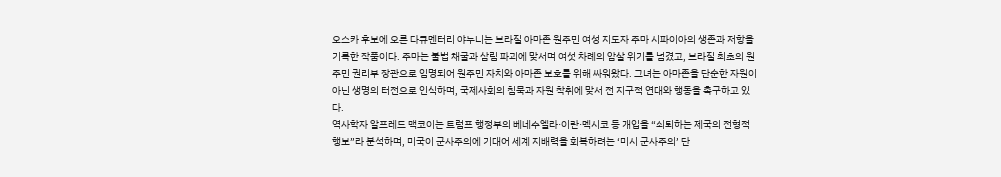오스카 후보에 오른 다큐멘터리 야누니는 브라질 아마존 원주민 여성 지도자 주마 시파이아의 생존과 저항을 기록한 작품이다. 주마는 불법 채굴과 삼림 파괴에 맞서며 여섯 차례의 암살 위기를 넘겼고, 브라질 최초의 원주민 권리부 장관으로 임명되어 원주민 자치와 아마존 보호를 위해 싸워왔다. 그녀는 아마존을 단순한 자원이 아닌 생명의 터전으로 인식하며, 국제사회의 침묵과 자원 착취에 맞서 전 지구적 연대와 행동을 촉구하고 있다.
역사학자 알프레드 맥코이는 트럼프 행정부의 베네수엘라·이란·멕시코 등 개입을 “쇠퇴하는 제국의 전형적 행보”라 분석하며, 미국이 군사주의에 기대어 세계 지배력을 회복하려는 ‘미시 군사주의’ 단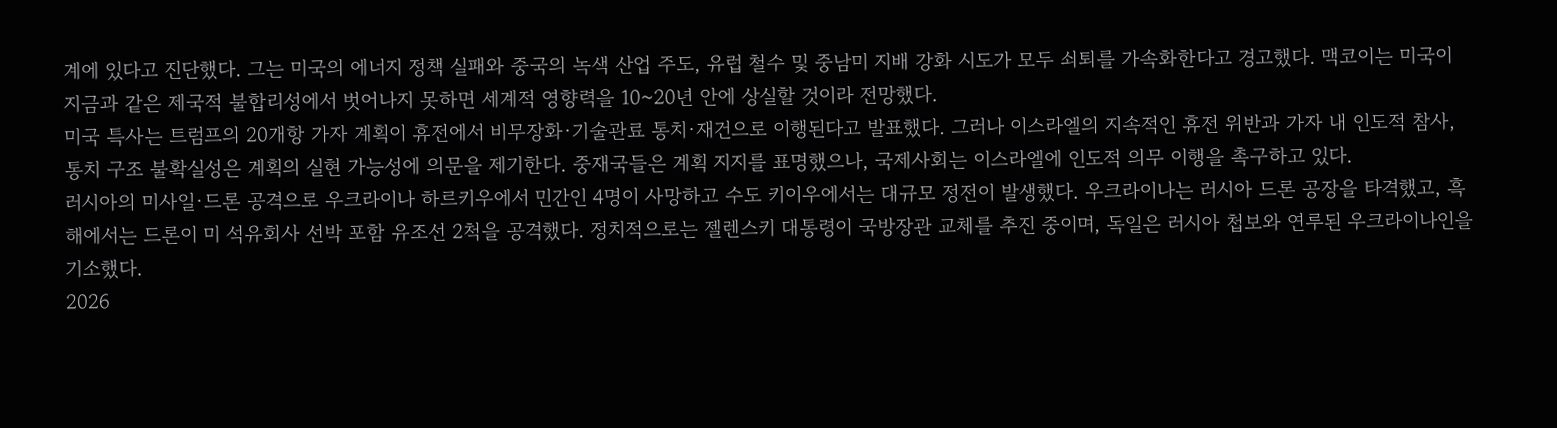계에 있다고 진단했다. 그는 미국의 에너지 정책 실패와 중국의 녹색 산업 주도, 유럽 철수 및 중남미 지배 강화 시도가 모두 쇠퇴를 가속화한다고 경고했다. 맥코이는 미국이 지금과 같은 제국적 불합리성에서 벗어나지 못하면 세계적 영향력을 10~20년 안에 상실할 것이라 전망했다.
미국 특사는 트럼프의 20개항 가자 계획이 휴전에서 비무장화·기술관료 통치·재건으로 이행된다고 발표했다. 그러나 이스라엘의 지속적인 휴전 위반과 가자 내 인도적 참사, 통치 구조 불확실성은 계획의 실현 가능성에 의문을 제기한다. 중재국들은 계획 지지를 표명했으나, 국제사회는 이스라엘에 인도적 의무 이행을 촉구하고 있다.
러시아의 미사일·드론 공격으로 우크라이나 하르키우에서 민간인 4명이 사망하고 수도 키이우에서는 대규모 정전이 발생했다. 우크라이나는 러시아 드론 공장을 타격했고, 흑해에서는 드론이 미 석유회사 선박 포함 유조선 2척을 공격했다. 정치적으로는 젤렌스키 대통령이 국방장관 교체를 추진 중이며, 독일은 러시아 첩보와 연루된 우크라이나인을 기소했다.
2026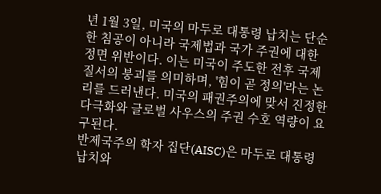년 1월 3일, 미국의 마두로 대통령 납치는 단순한 침공이 아니라 국제법과 국가 주권에 대한 정면 위반이다. 이는 미국이 주도한 전후 국제 질서의 붕괴를 의미하며, '힘이 곧 정의'라는 논리를 드러낸다. 미국의 패권주의에 맞서 진정한 다극화와 글로벌 사우스의 주권 수호 역량이 요구된다.
반제국주의 학자 집단(AISC)은 마두로 대통령 납치와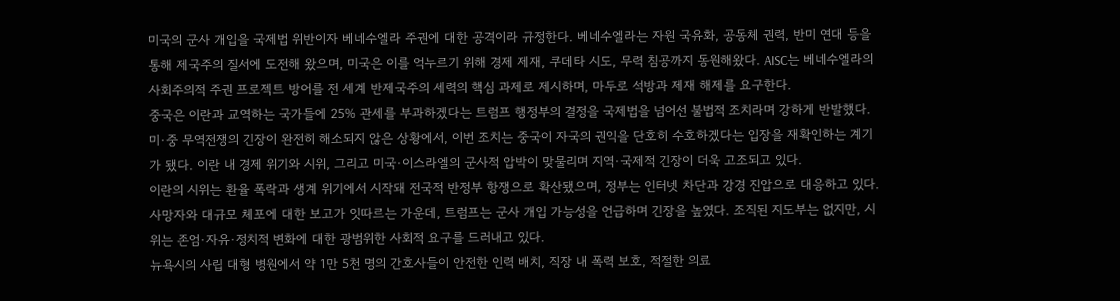미국의 군사 개입을 국제법 위반이자 베네수엘라 주권에 대한 공격이라 규정한다. 베네수엘라는 자원 국유화, 공동체 권력, 반미 연대 등을 통해 제국주의 질서에 도전해 왔으며, 미국은 이를 억누르기 위해 경제 제재, 쿠데타 시도, 무력 침공까지 동원해왔다. AISC는 베네수엘라의 사회주의적 주권 프로젝트 방어를 전 세계 반제국주의 세력의 핵심 과제로 제시하며, 마두로 석방과 제재 해제를 요구한다.
중국은 이란과 교역하는 국가들에 25% 관세를 부과하겠다는 트럼프 행정부의 결정을 국제법을 넘어선 불법적 조치라며 강하게 반발했다. 미·중 무역전쟁의 긴장이 완전히 해소되지 않은 상황에서, 이번 조치는 중국이 자국의 권익을 단호히 수호하겠다는 입장을 재확인하는 계기가 됐다. 이란 내 경제 위기와 시위, 그리고 미국·이스라엘의 군사적 압박이 맞물리며 지역·국제적 긴장이 더욱 고조되고 있다.
이란의 시위는 환율 폭락과 생계 위기에서 시작돼 전국적 반정부 항쟁으로 확산됐으며, 정부는 인터넷 차단과 강경 진압으로 대응하고 있다. 사망자와 대규모 체포에 대한 보고가 잇따르는 가운데, 트럼프는 군사 개입 가능성을 언급하며 긴장을 높였다. 조직된 지도부는 없지만, 시위는 존엄·자유·정치적 변화에 대한 광범위한 사회적 요구를 드러내고 있다.
뉴욕시의 사립 대형 병원에서 약 1만 5천 명의 간호사들이 안전한 인력 배치, 직장 내 폭력 보호, 적절한 의료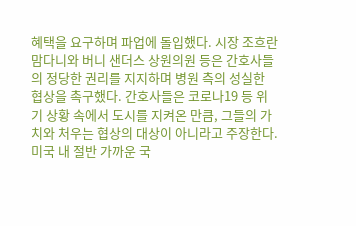혜택을 요구하며 파업에 돌입했다. 시장 조흐란 맘다니와 버니 샌더스 상원의원 등은 간호사들의 정당한 권리를 지지하며 병원 측의 성실한 협상을 촉구했다. 간호사들은 코로나19 등 위기 상황 속에서 도시를 지켜온 만큼, 그들의 가치와 처우는 협상의 대상이 아니라고 주장한다.
미국 내 절반 가까운 국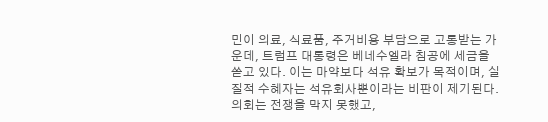민이 의료, 식료품, 주거비용 부담으로 고통받는 가운데, 트럼프 대통령은 베네수엘라 침공에 세금을 쏟고 있다. 이는 마약보다 석유 확보가 목적이며, 실질적 수혜자는 석유회사뿐이라는 비판이 제기된다. 의회는 전쟁을 막지 못했고,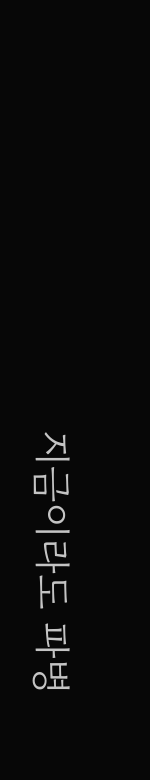지금이라도 파병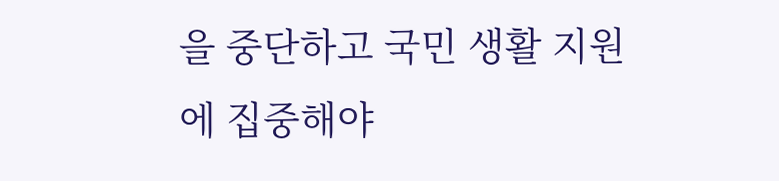을 중단하고 국민 생활 지원에 집중해야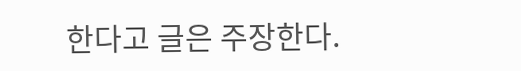한다고 글은 주장한다.